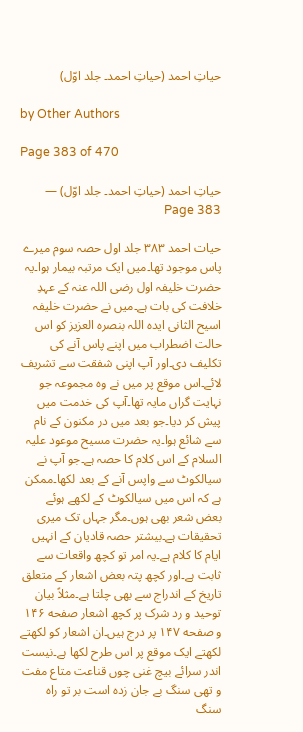حیاتِ احمد (حیاتِ احمد۔ جلد اوّل)

by Other Authors

Page 383 of 470

حیاتِ احمد (حیاتِ احمد۔ جلد اوّل) — Page 383

حیات احمد ۳۸۳ جلد اول حصہ سوم میرے پاس موجود تھا۔میں ایک مرتبہ بیمار ہوا۔یہ حضرت خلیفہ اول رضی اللہ عنہ کے عہدِ خلافت کی بات ہے۔میں نے حضرت خلیفہ اسیح الثانی ایدہ اللہ بنصرہ العزیز کو اس حالت اضطراب میں اپنے پاس آنے کی تکلیف دی۔اور آپ اپنی شفقت سے تشریف لائے۔اس موقع پر میں نے وہ مجموعہ جو نہایت گراں مایہ تھا۔آپ کی خدمت میں پیش کر دیا۔جو بعد میں در مکنون کے نام سے شائع ہوا۔یہ حضرت مسیح موعود علیہ السلام کے اس کلام کا حصہ ہے۔جو آپ نے سیالکوٹ سے واپس آنے کے بعد لکھا۔ممکن ہے کہ اس میں سیالکوٹ کے لکھے ہوئے بعض شعر بھی ہوں۔مگر جہاں تک میری تحقیقات ہے۔بیشتر حصہ قادیان کے انہیں ایام کا کلام ہے۔یہ امر تو کچھ واقعات سے ثابت ہے۔اور کچھ پتہ بعض اشعار کے متعلق تاریخ کے اندراج سے بھی چلتا ہے۔مثلاً بیان توحید و رد شرک پر کچھ اشعار صفحه ۱۴۶ و صفحه ۱۴۷ پر درج ہیں۔ان اشعار کو لکھتے لکھتے ایک موقع پر اس طرح لکھا ہے۔نیست اندر سرائے بیچ غنی چوں قناعت متاع مفت و تهی سنگ بے جان زده است بر تو راه سنگ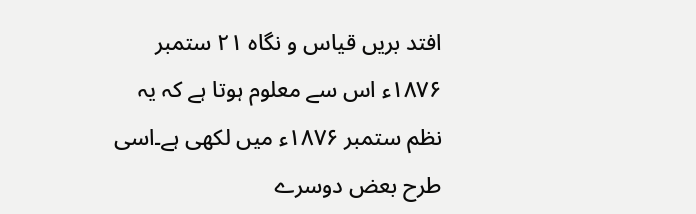افتد بریں قیاس و نگاه ۲۱ ستمبر ۱۸۷۶ء اس سے معلوم ہوتا ہے کہ یہ نظم ستمبر ۱۸۷۶ء میں لکھی ہے۔اسی طرح بعض دوسرے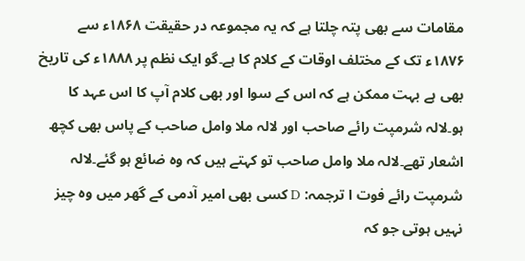مقامات سے بھی پتہ چلتا ہے کہ یہ مجموعہ در حقیقت ۱۸۶۸ء سے ۱۸۷۶ء تک کے مختلف اوقات کے کلام کا ہے۔گو ایک نظم پر ۱۸۸۸ء کی تاریخ بھی ہے بہت ممکن ہے کہ اس کے سوا اور بھی کلام آپ کا اس عہد کا ہو۔لالہ شرمپت رائے صاحب اور لالہ ملا وامل صاحب کے پاس بھی کچھ اشعار تھے۔لالہ ملا وامل صاحب تو کہتے ہیں کہ وہ ضائع ہو گئے۔لالہ شرمپت رائے فوت ا ترجمہ: D کسی بھی امیر آدمی کے گھر میں وہ چیز نہیں ہوتی جو کہ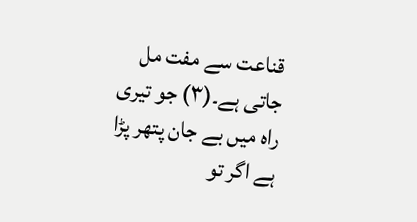قناعت سے مفت مل جاتی ہے۔(۳) جو تیری راہ میں بے جان پتھر پڑا ہے اگر تو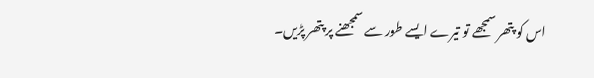اس کو پتھر سمجھے تو تیرے ایسے طور سے سمجھنے پر پتھر پڑیں۔